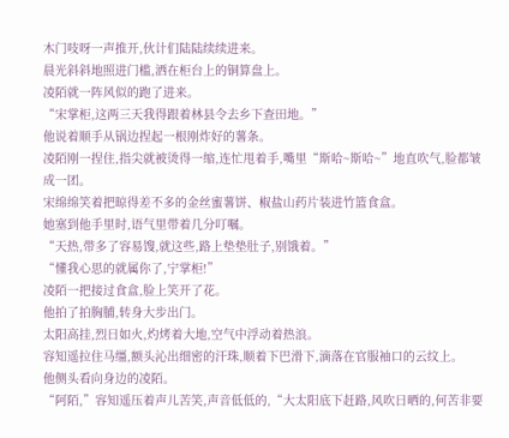木门吱呀一声推开,伙计们陆陆续续进来。
晨光斜斜地照进门槛,洒在柜台上的铜算盘上。
凌陌就一阵风似的跑了进来。
“宋掌柜,这两三天我得跟着林县令去乡下查田地。”
他说着顺手从锅边捏起一根刚炸好的薯条。
凌陌刚一捏住,指尖就被烫得一缩,连忙甩着手,嘴里“斯哈~斯哈~”地直吹气,脸都皱成一团。
宋绵绵笑着把晾得差不多的金丝蜜薯饼、椒盐山药片装进竹篮食盒。
她塞到他手里时,语气里带着几分叮嘱。
“天热,带多了容易馊,就这些,路上垫垫肚子,别饿着。”
“懂我心思的就属你了,宁掌柜!”
凌陌一把接过食盒,脸上笑开了花。
他拍了拍胸脯,转身大步出门。
太阳高挂,烈日如火,灼烤着大地,空气中浮动着热浪。
容知遥拉住马缰,额头沁出细密的汗珠,顺着下巴滑下,滴落在官服袖口的云纹上。
他侧头看向身边的凌陌。
“阿陌,”容知遥压着声儿苦笑,声音低低的,“大太阳底下赶路,风吹日晒的,何苦非要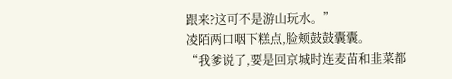跟来?这可不是游山玩水。”
凌陌两口咽下糕点,脸颊鼓鼓囊囊。
“我爹说了,要是回京城时连麦苗和韭菜都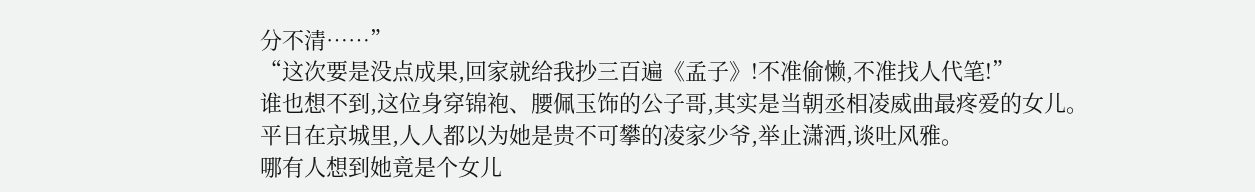分不清……”
“这次要是没点成果,回家就给我抄三百遍《孟子》!不准偷懒,不准找人代笔!”
谁也想不到,这位身穿锦袍、腰佩玉饰的公子哥,其实是当朝丞相凌威曲最疼爱的女儿。
平日在京城里,人人都以为她是贵不可攀的凌家少爷,举止潇洒,谈吐风雅。
哪有人想到她竟是个女儿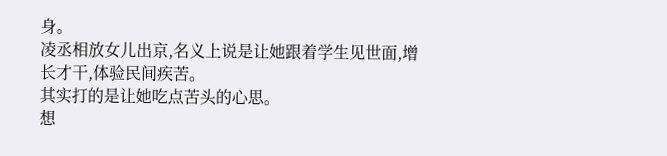身。
凌丞相放女儿出京,名义上说是让她跟着学生见世面,增长才干,体验民间疾苦。
其实打的是让她吃点苦头的心思。
想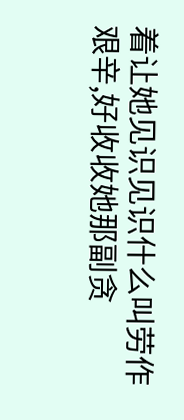着让她见识见识什么叫劳作艰辛,好收收她那副贪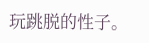玩跳脱的性子。